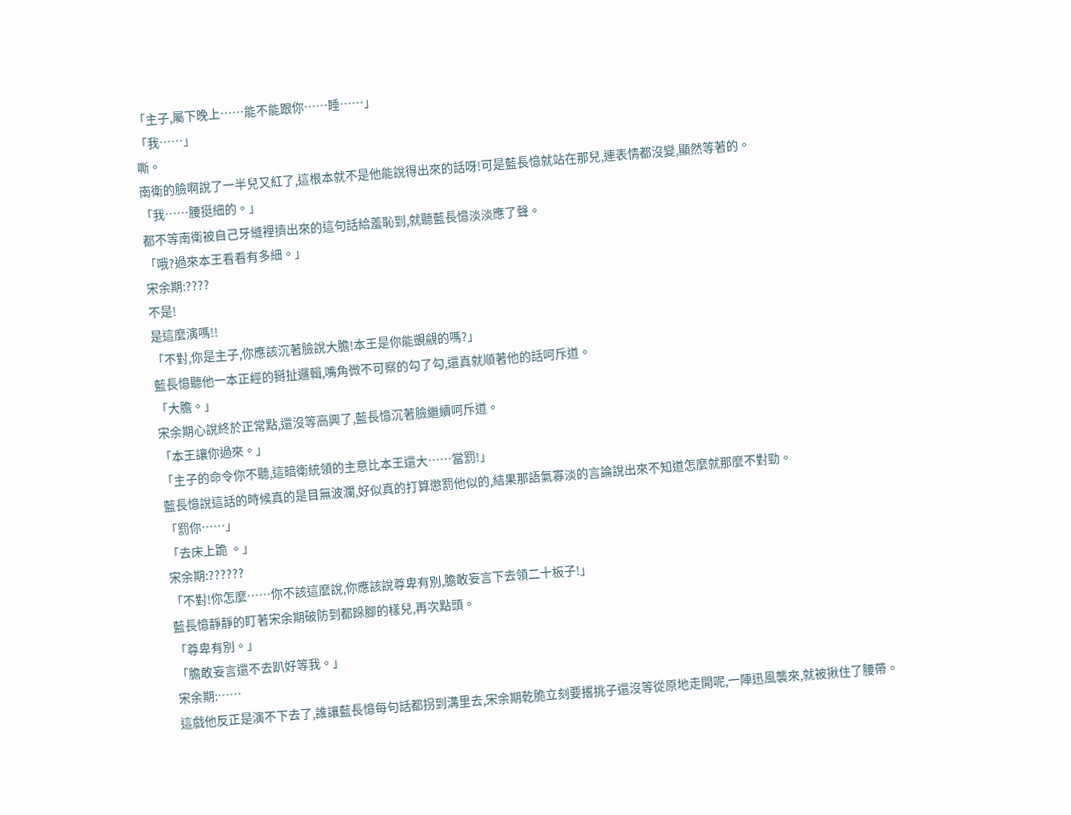「主子,屬下晚上……能不能跟你……睡……」
「我……」
嘶。
南衛的臉啊說了一半兒又紅了,這根本就不是他能說得出來的話呀!可是藍長憶就站在那兒,連表情都沒變,顯然等著的。
「我……腰挺細的。」
都不等南衛被自己牙縫裡擠出來的這句話給羞恥到,就聽藍長憶淡淡應了聲。
「哦?過來本王看看有多細。」
宋余期:????
不是!
是這麼演嗎!!
「不對,你是主子,你應該沉著臉說大膽!本王是你能覬覦的嗎?」
藍長憶聽他一本正經的掰扯邏輯,嘴角微不可察的勾了勾,還真就順著他的話呵斥道。
「大膽。」
宋余期心說終於正常點,還沒等高興了,藍長憶沉著臉繼續呵斥道。
「本王讓你過來。」
「主子的命令你不聽,這暗衛統領的主意比本王還大……當罰!」
藍長憶說這話的時候真的是目無波瀾,好似真的打算懲罰他似的,結果那語氣寡淡的言論說出來不知道怎麼就那麼不對勁。
「罰你……」
「去床上跪 。」
宋余期:??????
「不對!你怎麼……你不該這麼說,你應該說尊卑有別,膽敢妄言下去領二十板子!」
藍長憶靜靜的盯著宋余期破防到都跺腳的樣兒,再次點頭。
「尊卑有別。」
「膽敢妄言還不去趴好等我。」
宋余期:……
這戲他反正是演不下去了,誰讓藍長憶每句話都拐到溝里去,宋余期乾脆立刻要撂挑子還沒等從原地走開呢,一陣迅風襲來,就被揪住了腰帶。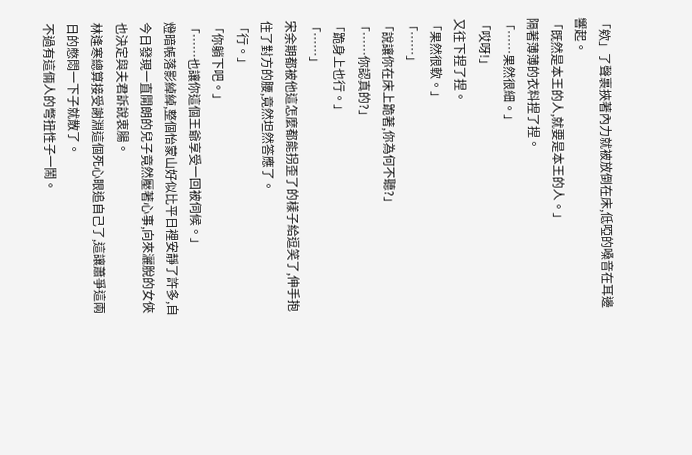「欸」了聲裹挾著內力就被放倒在床,低啞的嗓音在耳邊響起。
「既然是本王的人,就要是本王的人。」
隔著薄薄的衣料捏了捏。
「……果然很細。」
「哎呀!」
又往下捏了捏。
「果然很軟。」
「……」
「說讓你在床上跪著,你為何不聽?」
「……你認真的?」
「跪身上也行。」
「……」
宋余期都被他這怎麼都能拐歪了的樣子給逗笑了,伸手抱住了對方的腰,竟然坦然答應了。
「行。」
「你躺下吧。」
「……也讓你這個王爺享受一回被伺候。」
燈暗帳落影綽綽,整個怡蒙山好似比平日裡安靜了許多,自今日發現一直開朗的兒子竟然壓著心事,向來灑脫的女俠也決定與夫君訴說衷腸。
林逢寒總算接受謝淵這個死心眼追自己了,這讓蕭爭這兩日的憋悶一下子就散了。
不過有這倆人的彆扭性子一鬧。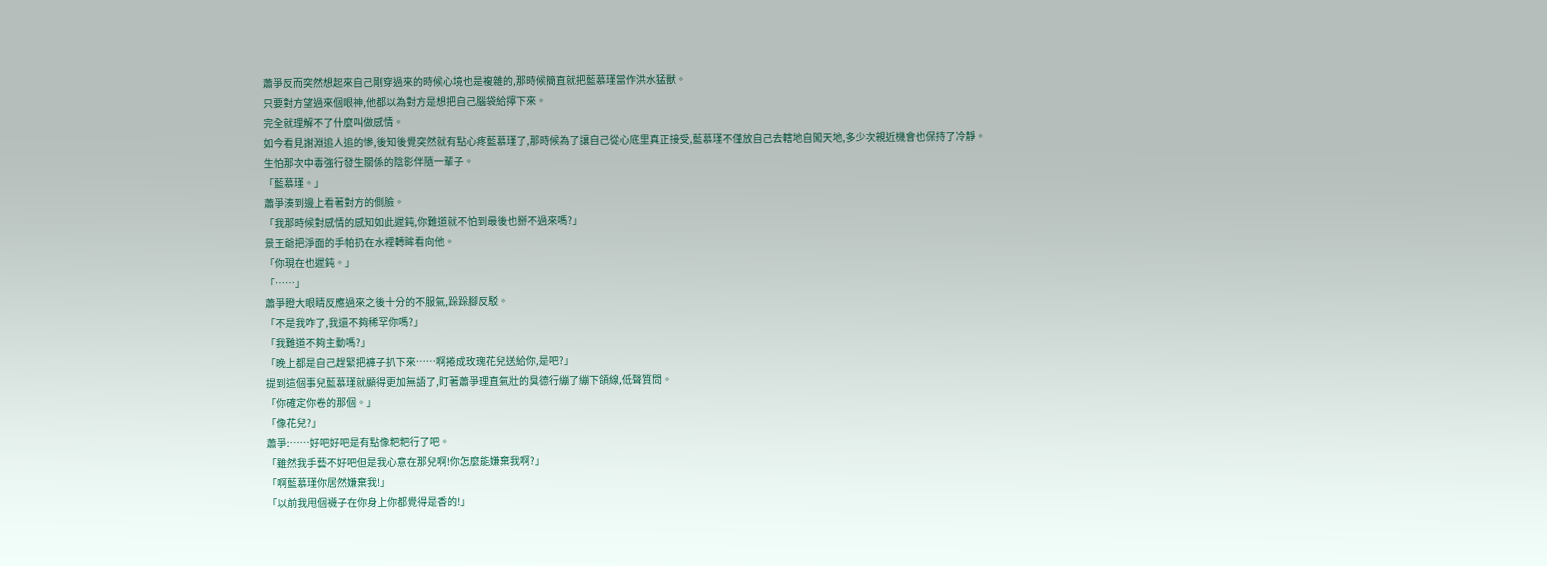蕭爭反而突然想起來自己剛穿過來的時候心境也是複雜的,那時候簡直就把藍慕瑾當作洪水猛獸。
只要對方望過來個眼神,他都以為對方是想把自己腦袋給擰下來。
完全就理解不了什麼叫做感情。
如今看見謝淵追人追的慘,後知後覺突然就有點心疼藍慕瑾了,那時候為了讓自己從心底里真正接受,藍慕瑾不僅放自己去轄地自闖天地,多少次親近機會也保持了冷靜。
生怕那次中毒強行發生關係的陰影伴隨一輩子。
「藍慕瑾。」
蕭爭湊到邊上看著對方的側臉。
「我那時候對感情的感知如此遲鈍,你難道就不怕到最後也掰不過來嗎?」
景王爺把淨面的手帕扔在水裡轉眸看向他。
「你現在也遲鈍。」
「……」
蕭爭瞪大眼睛反應過來之後十分的不服氣,跺跺腳反駁。
「不是我咋了,我還不夠稀罕你嗎?」
「我難道不夠主動嗎?」
「晚上都是自己趕緊把褲子扒下來……啊捲成玫瑰花兒送給你,是吧?」
提到這個事兒藍慕瑾就顯得更加無語了,盯著蕭爭理直氣壯的臭德行繃了繃下頜線,低聲質問。
「你確定你卷的那個。」
「像花兒?」
蕭爭:……好吧好吧是有點像粑粑行了吧。
「雖然我手藝不好吧但是我心意在那兒啊!你怎麼能嫌棄我啊?」
「啊藍慕瑾你居然嫌棄我!」
「以前我甩個襪子在你身上你都覺得是香的!」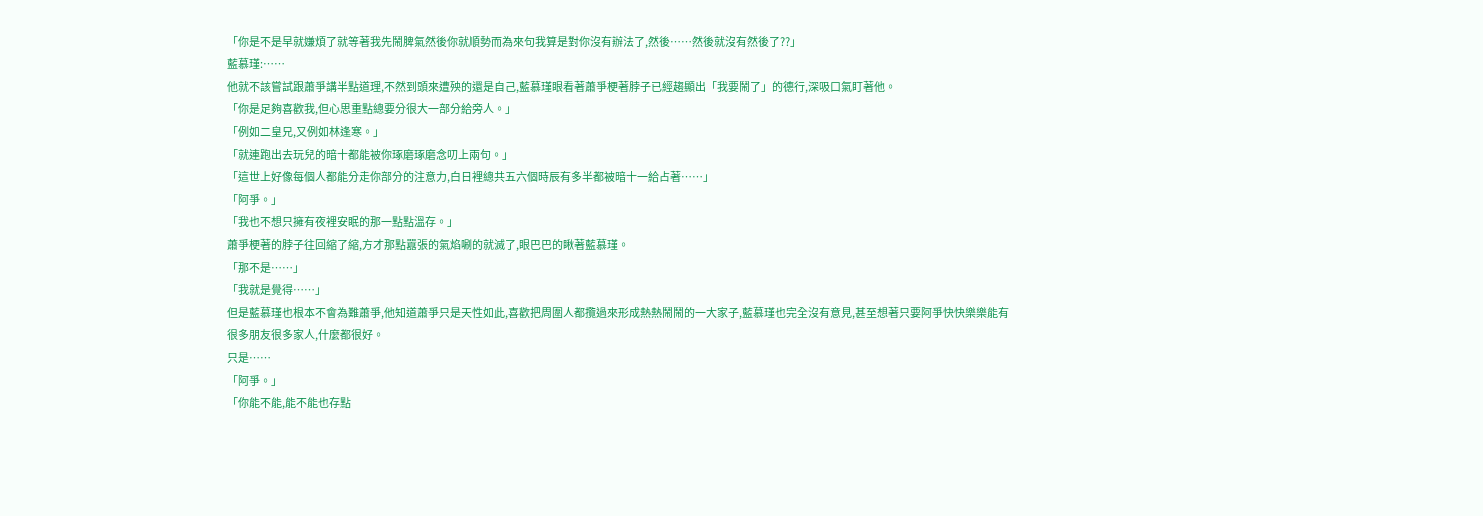「你是不是早就嫌煩了就等著我先鬧脾氣然後你就順勢而為來句我算是對你沒有辦法了,然後……然後就沒有然後了??」
藍慕瑾:……
他就不該嘗試跟蕭爭講半點道理,不然到頭來遭殃的還是自己,藍慕瑾眼看著蕭爭梗著脖子已經趨顯出「我要鬧了」的德行,深吸口氣盯著他。
「你是足夠喜歡我,但心思重點總要分很大一部分給旁人。」
「例如二皇兄,又例如林逢寒。」
「就連跑出去玩兒的暗十都能被你琢磨琢磨念叨上兩句。」
「這世上好像每個人都能分走你部分的注意力,白日裡總共五六個時辰有多半都被暗十一給占著……」
「阿爭。」
「我也不想只擁有夜裡安眠的那一點點溫存。」
蕭爭梗著的脖子往回縮了縮,方才那點囂張的氣焰唰的就滅了,眼巴巴的瞅著藍慕瑾。
「那不是……」
「我就是覺得……」
但是藍慕瑾也根本不會為難蕭爭,他知道蕭爭只是天性如此,喜歡把周圍人都攬過來形成熱熱鬧鬧的一大家子,藍慕瑾也完全沒有意見,甚至想著只要阿爭快快樂樂能有很多朋友很多家人,什麼都很好。
只是……
「阿爭。」
「你能不能,能不能也存點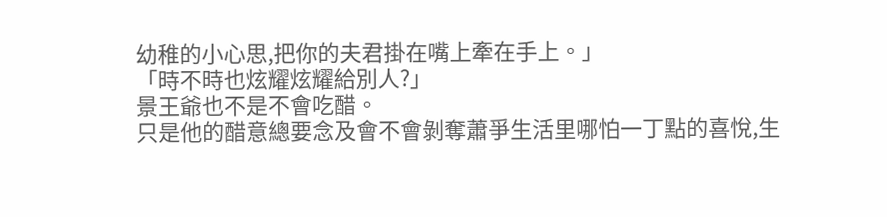幼稚的小心思,把你的夫君掛在嘴上牽在手上。」
「時不時也炫耀炫耀給別人?」
景王爺也不是不會吃醋。
只是他的醋意總要念及會不會剝奪蕭爭生活里哪怕一丁點的喜悅,生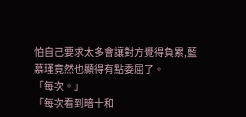怕自己要求太多會讓對方覺得負累,藍慕瑾竟然也顯得有點委屈了。
「每次。」
「每次看到暗十和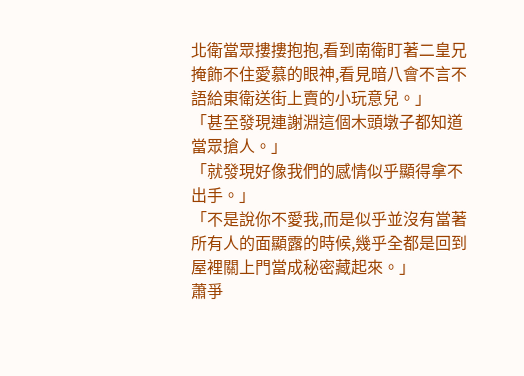北衛當眾摟摟抱抱,看到南衛盯著二皇兄掩飾不住愛慕的眼神,看見暗八會不言不語給東衛送街上賣的小玩意兒。」
「甚至發現連謝淵這個木頭墩子都知道當眾搶人。」
「就發現好像我們的感情似乎顯得拿不出手。」
「不是說你不愛我,而是似乎並沒有當著所有人的面顯露的時候,幾乎全都是回到屋裡關上門當成秘密藏起來。」
蕭爭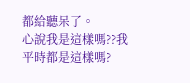都給聽呆了。
心說我是這樣嗎??我平時都是這樣嗎?